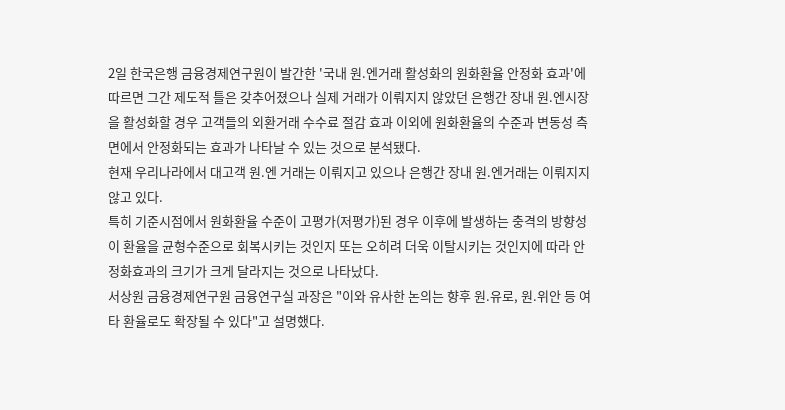2일 한국은행 금융경제연구원이 발간한 '국내 원.엔거래 활성화의 원화환율 안정화 효과'에 따르면 그간 제도적 틀은 갖추어졌으나 실제 거래가 이뤄지지 않았던 은행간 장내 원.엔시장을 활성화할 경우 고객들의 외환거래 수수료 절감 효과 이외에 원화환율의 수준과 변동성 측면에서 안정화되는 효과가 나타날 수 있는 것으로 분석됐다.
현재 우리나라에서 대고객 원.엔 거래는 이뤄지고 있으나 은행간 장내 원.엔거래는 이뤄지지 않고 있다.
특히 기준시점에서 원화환율 수준이 고평가(저평가)된 경우 이후에 발생하는 충격의 방향성이 환율을 균형수준으로 회복시키는 것인지 또는 오히려 더욱 이탈시키는 것인지에 따라 안정화효과의 크기가 크게 달라지는 것으로 나타났다.
서상원 금융경제연구원 금융연구실 과장은 "이와 유사한 논의는 향후 원.유로, 원.위안 등 여타 환율로도 확장될 수 있다"고 설명했다.